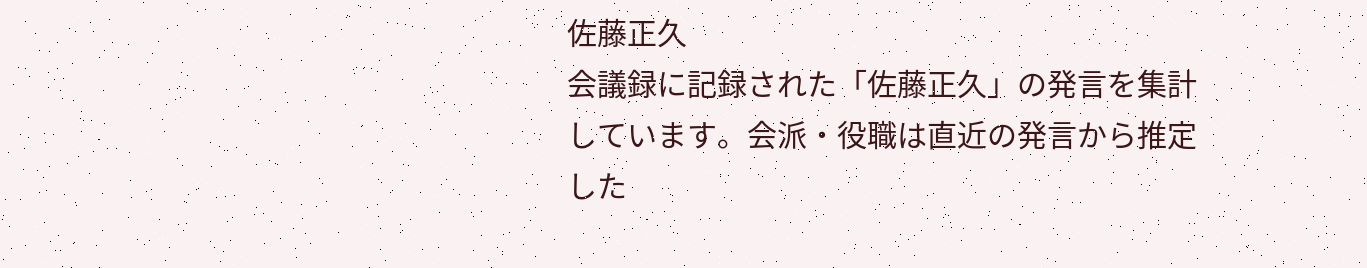佐藤正久
会議録に記録された「佐藤正久」の発言を集計しています。会派・役職は直近の発言から推定した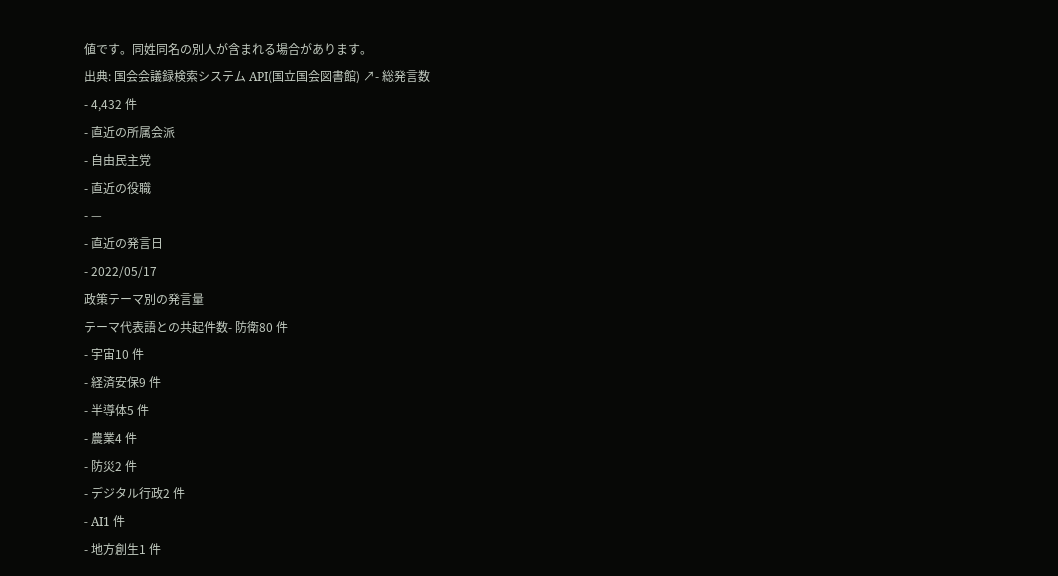値です。同姓同名の別人が含まれる場合があります。
出典: 国会会議録検索システム API(国立国会図書館) ↗- 総発言数
- 4,432 件
- 直近の所属会派
- 自由民主党
- 直近の役職
- —
- 直近の発言日
- 2022/05/17
政策テーマ別の発言量
テーマ代表語との共起件数- 防衛80 件
- 宇宙10 件
- 経済安保9 件
- 半導体5 件
- 農業4 件
- 防災2 件
- デジタル行政2 件
- AI1 件
- 地方創生1 件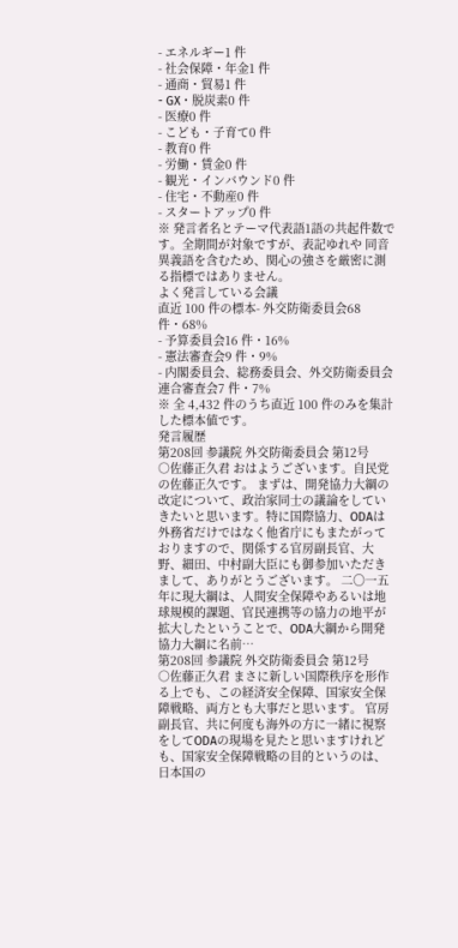- エネルギー1 件
- 社会保障・年金1 件
- 通商・貿易1 件
- GX・脱炭素0 件
- 医療0 件
- こども・子育て0 件
- 教育0 件
- 労働・賃金0 件
- 観光・インバウンド0 件
- 住宅・不動産0 件
- スタートアップ0 件
※ 発言者名とテーマ代表語1語の共起件数です。全期間が対象ですが、表記ゆれや 同音異義語を含むため、関心の強さを厳密に測る指標ではありません。
よく発言している会議
直近 100 件の標本- 外交防衛委員会68 件・68%
- 予算委員会16 件・16%
- 憲法審査会9 件・9%
- 内閣委員会、総務委員会、外交防衛委員会連合審査会7 件・7%
※ 全 4,432 件のうち直近 100 件のみを集計した標本値です。
発言履歴
第208回 参議院 外交防衛委員会 第12号
○佐藤正久君 おはようございます。自民党の佐藤正久です。 まずは、開発協力大綱の改定について、政治家同士の議論をしていきたいと思います。特に国際協力、ODAは外務省だけではなく他省庁にもまたがっておりますので、関係する官房副長官、大野、細田、中村副大臣にも御参加いただきまして、ありがとうございます。 二〇一五年に現大綱は、人間安全保障やあるいは地球規模的課題、官民連携等の協力の地平が拡大したということで、ODA大綱から開発協力大綱に名前…
第208回 参議院 外交防衛委員会 第12号
○佐藤正久君 まさに新しい国際秩序を形作る上でも、この経済安全保障、国家安全保障戦略、両方とも大事だと思います。 官房副長官、共に何度も海外の方に一緒に視察をしてODAの現場を見たと思いますけれども、国家安全保障戦略の目的というのは、日本国の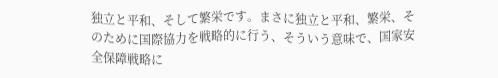独立と平和、そして繁栄です。まさに独立と平和、繁栄、そのために国際協力を戦略的に行う、そういう意味で、国家安全保障戦略に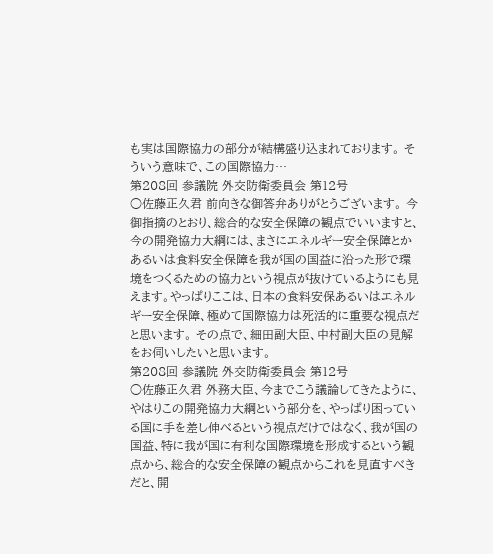も実は国際協力の部分が結構盛り込まれております。 そういう意味で、この国際協力…
第208回 参議院 外交防衛委員会 第12号
○佐藤正久君 前向きな御答弁ありがとうございます。 今御指摘のとおり、総合的な安全保障の観点でいいますと、今の開発協力大綱には、まさにエネルギー安全保障とかあるいは食料安全保障を我が国の国益に沿った形で環境をつくるための協力という視点が抜けているようにも見えます。やっぱりここは、日本の食料安保あるいはエネルギー安全保障、極めて国際協力は死活的に重要な視点だと思います。 その点で、細田副大臣、中村副大臣の見解をお伺いしたいと思います。
第208回 参議院 外交防衛委員会 第12号
○佐藤正久君 外務大臣、今までこう議論してきたように、やはりこの開発協力大綱という部分を、やっぱり困っている国に手を差し伸べるという視点だけではなく、我が国の国益、特に我が国に有利な国際環境を形成するという観点から、総合的な安全保障の観点からこれを見直すべきだと、開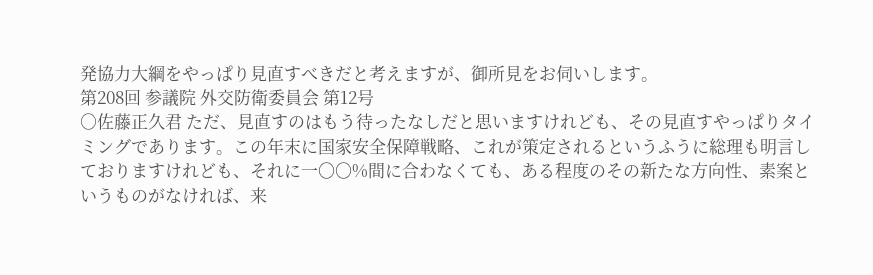発協力大綱をやっぱり見直すべきだと考えますが、御所見をお伺いします。
第208回 参議院 外交防衛委員会 第12号
○佐藤正久君 ただ、見直すのはもう待ったなしだと思いますけれども、その見直すやっぱりタイミングであります。この年末に国家安全保障戦略、これが策定されるというふうに総理も明言しておりますけれども、それに一〇〇%間に合わなくても、ある程度のその新たな方向性、素案というものがなければ、来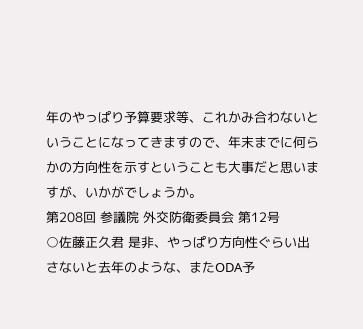年のやっぱり予算要求等、これかみ合わないということになってきますので、年末までに何らかの方向性を示すということも大事だと思いますが、いかがでしょうか。
第208回 参議院 外交防衛委員会 第12号
○佐藤正久君 是非、やっぱり方向性ぐらい出さないと去年のような、またODA予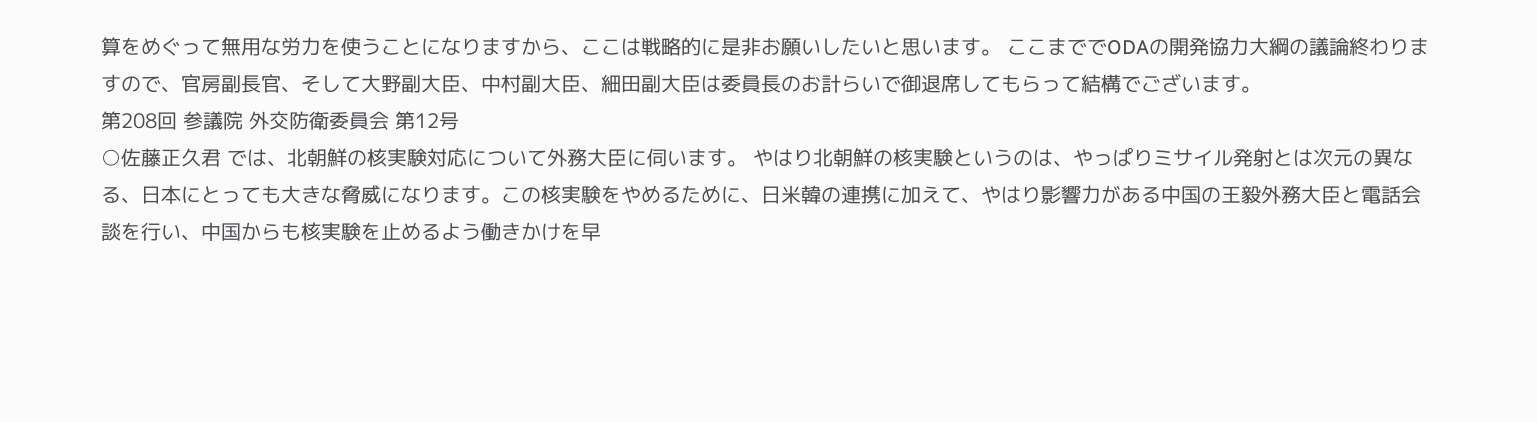算をめぐって無用な労力を使うことになりますから、ここは戦略的に是非お願いしたいと思います。 ここまででODAの開発協力大綱の議論終わりますので、官房副長官、そして大野副大臣、中村副大臣、細田副大臣は委員長のお計らいで御退席してもらって結構でございます。
第208回 参議院 外交防衛委員会 第12号
○佐藤正久君 では、北朝鮮の核実験対応について外務大臣に伺います。 やはり北朝鮮の核実験というのは、やっぱりミサイル発射とは次元の異なる、日本にとっても大きな脅威になります。この核実験をやめるために、日米韓の連携に加えて、やはり影響力がある中国の王毅外務大臣と電話会談を行い、中国からも核実験を止めるよう働きかけを早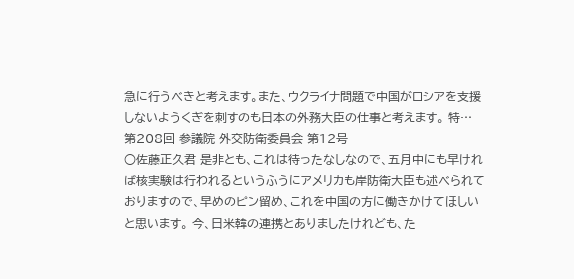急に行うべきと考えます。また、ウクライナ問題で中国がロシアを支援しないようくぎを刺すのも日本の外務大臣の仕事と考えます。 特…
第208回 参議院 外交防衛委員会 第12号
○佐藤正久君 是非とも、これは待ったなしなので、五月中にも早ければ核実験は行われるというふうにアメリカも岸防衛大臣も述べられておりますので、早めのピン留め、これを中国の方に働きかけてほしいと思います。 今、日米韓の連携とありましたけれども、た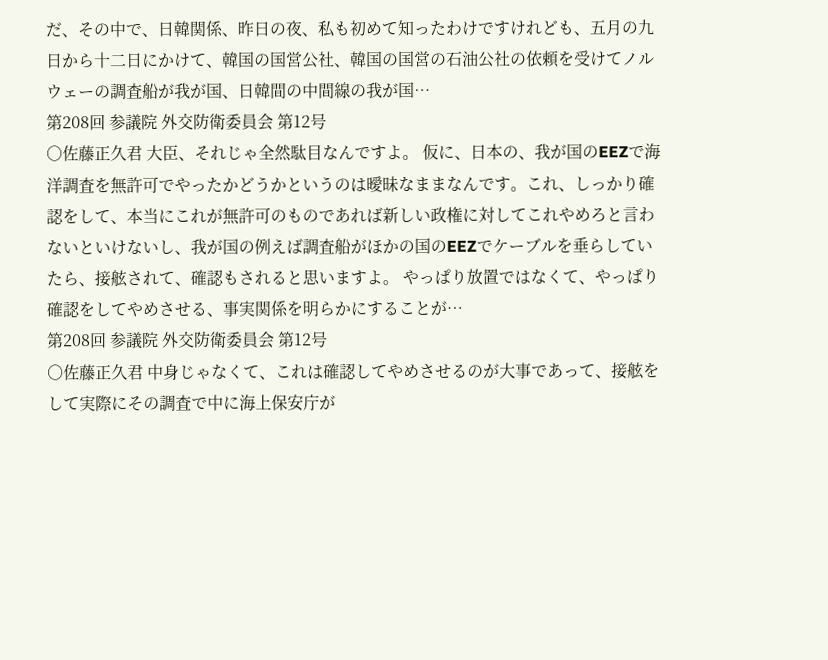だ、その中で、日韓関係、昨日の夜、私も初めて知ったわけですけれども、五月の九日から十二日にかけて、韓国の国営公社、韓国の国営の石油公社の依頼を受けてノルウェーの調査船が我が国、日韓間の中間線の我が国…
第208回 参議院 外交防衛委員会 第12号
○佐藤正久君 大臣、それじゃ全然駄目なんですよ。 仮に、日本の、我が国のEEZで海洋調査を無許可でやったかどうかというのは曖昧なままなんです。これ、しっかり確認をして、本当にこれが無許可のものであれば新しい政権に対してこれやめろと言わないといけないし、我が国の例えば調査船がほかの国のEEZでケーブルを垂らしていたら、接舷されて、確認もされると思いますよ。 やっぱり放置ではなくて、やっぱり確認をしてやめさせる、事実関係を明らかにすることが…
第208回 参議院 外交防衛委員会 第12号
○佐藤正久君 中身じゃなくて、これは確認してやめさせるのが大事であって、接舷をして実際にその調査で中に海上保安庁が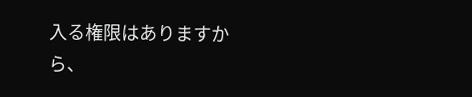入る権限はありますから、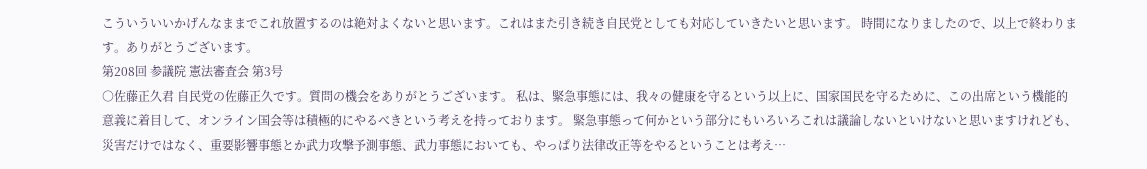こういういいかげんなままでこれ放置するのは絶対よくないと思います。これはまた引き続き自民党としても対応していきたいと思います。 時間になりましたので、以上で終わります。ありがとうございます。
第208回 参議院 憲法審査会 第3号
○佐藤正久君 自民党の佐藤正久です。質問の機会をありがとうございます。 私は、緊急事態には、我々の健康を守るという以上に、国家国民を守るために、この出席という機能的意義に着目して、オンライン国会等は積極的にやるべきという考えを持っております。 緊急事態って何かという部分にもいろいろこれは議論しないといけないと思いますけれども、災害だけではなく、重要影響事態とか武力攻撃予測事態、武力事態においても、やっぱり法律改正等をやるということは考え…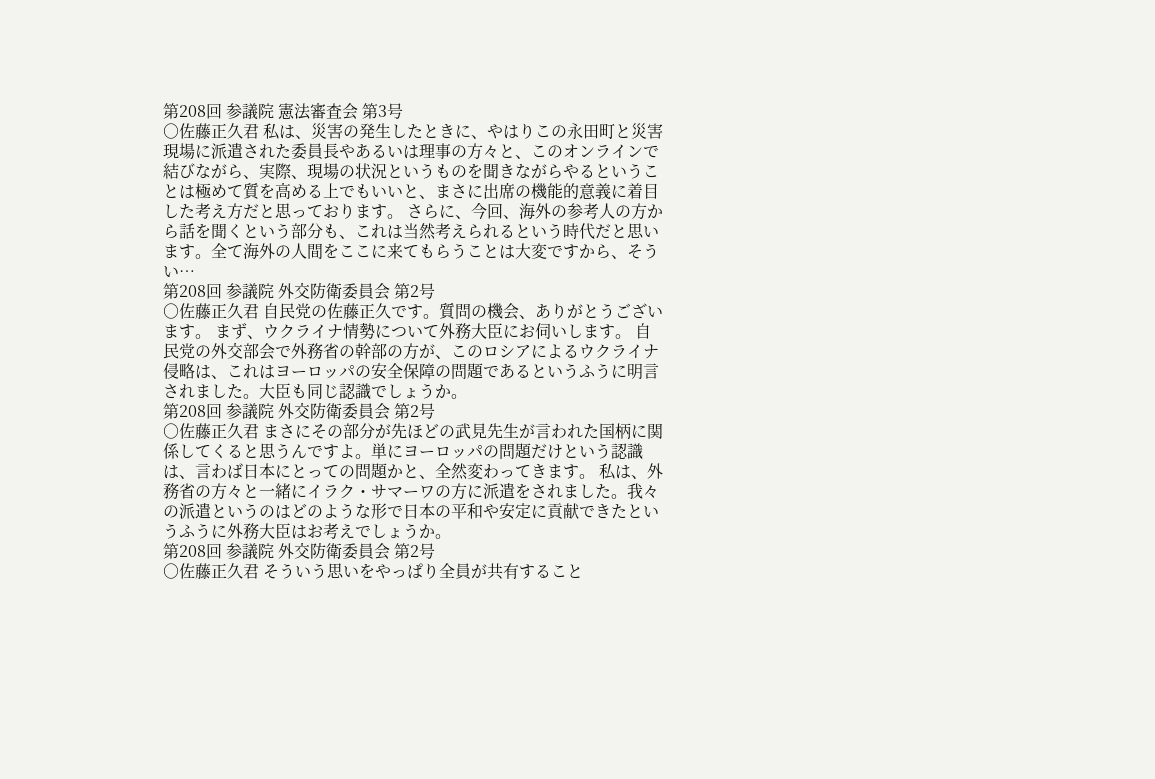第208回 参議院 憲法審査会 第3号
○佐藤正久君 私は、災害の発生したときに、やはりこの永田町と災害現場に派遣された委員長やあるいは理事の方々と、このオンラインで結びながら、実際、現場の状況というものを聞きながらやるということは極めて質を高める上でもいいと、まさに出席の機能的意義に着目した考え方だと思っております。 さらに、今回、海外の参考人の方から話を聞くという部分も、これは当然考えられるという時代だと思います。全て海外の人間をここに来てもらうことは大変ですから、そうい…
第208回 参議院 外交防衛委員会 第2号
○佐藤正久君 自民党の佐藤正久です。質問の機会、ありがとうございます。 まず、ウクライナ情勢について外務大臣にお伺いします。 自民党の外交部会で外務省の幹部の方が、このロシアによるウクライナ侵略は、これはヨーロッパの安全保障の問題であるというふうに明言されました。大臣も同じ認識でしょうか。
第208回 参議院 外交防衛委員会 第2号
○佐藤正久君 まさにその部分が先ほどの武見先生が言われた国柄に関係してくると思うんですよ。単にヨーロッパの問題だけという認識は、言わば日本にとっての問題かと、全然変わってきます。 私は、外務省の方々と一緒にイラク・サマーワの方に派遣をされました。我々の派遣というのはどのような形で日本の平和や安定に貢献できたというふうに外務大臣はお考えでしょうか。
第208回 参議院 外交防衛委員会 第2号
○佐藤正久君 そういう思いをやっぱり全員が共有すること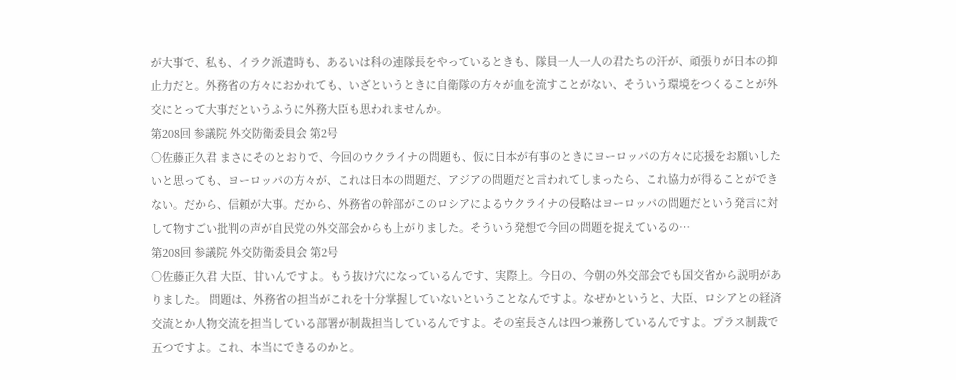が大事で、私も、イラク派遣時も、あるいは科の連隊長をやっているときも、隊員一人一人の君たちの汗が、頑張りが日本の抑止力だと。外務省の方々におかれても、いざというときに自衛隊の方々が血を流すことがない、そういう環境をつくることが外交にとって大事だというふうに外務大臣も思われませんか。
第208回 参議院 外交防衛委員会 第2号
○佐藤正久君 まさにそのとおりで、今回のウクライナの問題も、仮に日本が有事のときにヨーロッパの方々に応援をお願いしたいと思っても、ヨーロッパの方々が、これは日本の問題だ、アジアの問題だと言われてしまったら、これ協力が得ることができない。だから、信頼が大事。だから、外務省の幹部がこのロシアによるウクライナの侵略はヨーロッパの問題だという発言に対して物すごい批判の声が自民党の外交部会からも上がりました。そういう発想で今回の問題を捉えているの…
第208回 参議院 外交防衛委員会 第2号
○佐藤正久君 大臣、甘いんですよ。もう抜け穴になっているんです、実際上。今日の、今朝の外交部会でも国交省から説明がありました。 問題は、外務省の担当がこれを十分掌握していないということなんですよ。なぜかというと、大臣、ロシアとの経済交流とか人物交流を担当している部署が制裁担当しているんですよ。その室長さんは四つ兼務しているんですよ。プラス制裁で五つですよ。これ、本当にできるのかと。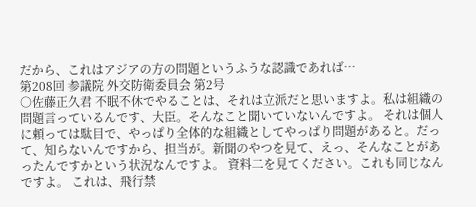だから、これはアジアの方の問題というふうな認識であれば…
第208回 参議院 外交防衛委員会 第2号
○佐藤正久君 不眠不休でやることは、それは立派だと思いますよ。私は組織の問題言っているんです、大臣。そんなこと聞いていないんですよ。 それは個人に頼っては駄目で、やっぱり全体的な組織としてやっぱり問題があると。だって、知らないんですから、担当が。新聞のやつを見て、えっ、そんなことがあったんですかという状況なんですよ。 資料二を見てください。これも同じなんですよ。 これは、飛行禁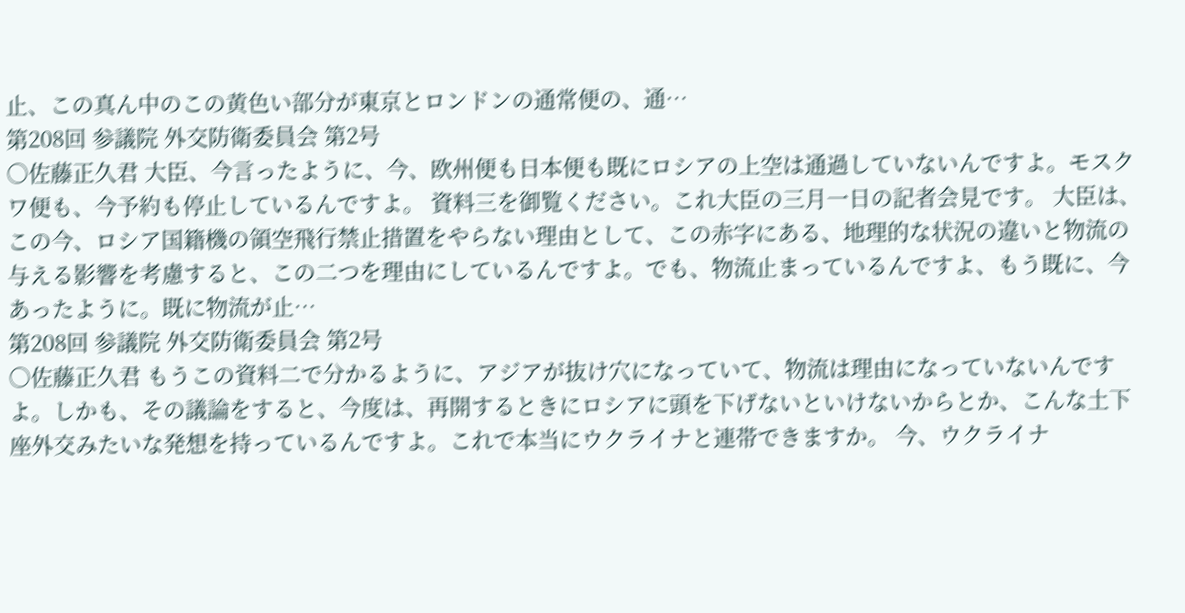止、この真ん中のこの黄色い部分が東京とロンドンの通常便の、通…
第208回 参議院 外交防衛委員会 第2号
○佐藤正久君 大臣、今言ったように、今、欧州便も日本便も既にロシアの上空は通過していないんですよ。モスクワ便も、今予約も停止しているんですよ。 資料三を御覧ください。これ大臣の三月一日の記者会見です。 大臣は、この今、ロシア国籍機の領空飛行禁止措置をやらない理由として、この赤字にある、地理的な状況の違いと物流の与える影響を考慮すると、この二つを理由にしているんですよ。でも、物流止まっているんですよ、もう既に、今あったように。既に物流が止…
第208回 参議院 外交防衛委員会 第2号
○佐藤正久君 もうこの資料二で分かるように、アジアが抜け穴になっていて、物流は理由になっていないんですよ。しかも、その議論をすると、今度は、再開するときにロシアに頭を下げないといけないからとか、こんな土下座外交みたいな発想を持っているんですよ。これで本当にウクライナと連帯できますか。 今、ウクライナ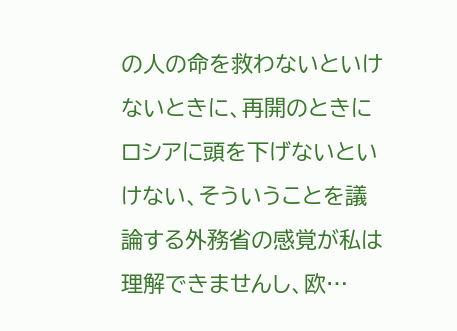の人の命を救わないといけないときに、再開のときにロシアに頭を下げないといけない、そういうことを議論する外務省の感覚が私は理解できませんし、欧…